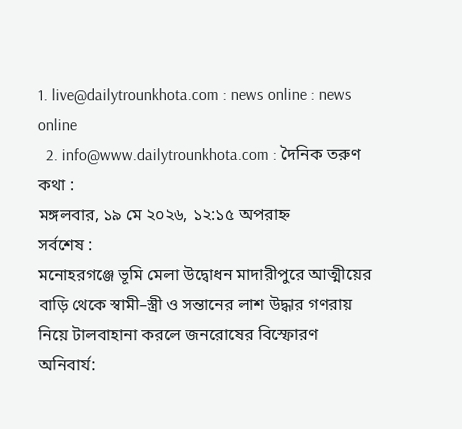1. live@dailytrounkhota.com : news online : news online
  2. info@www.dailytrounkhota.com : দৈনিক তরুণ কথা :
মঙ্গলবার, ১৯ মে ২০২৬, ১২:১৫ অপরাহ্ন
সর্বশেষ :
মনোহরগঞ্জে ভূমি মেলা উদ্বোধন মাদারীপুরে আত্মীয়ের বাড়ি থেকে স্বামী–স্ত্রী ও সন্তানের লাশ উদ্ধার গণরায় নিয়ে টালবাহানা করলে জনরোষের বিস্ফোরণ অনিবার্য: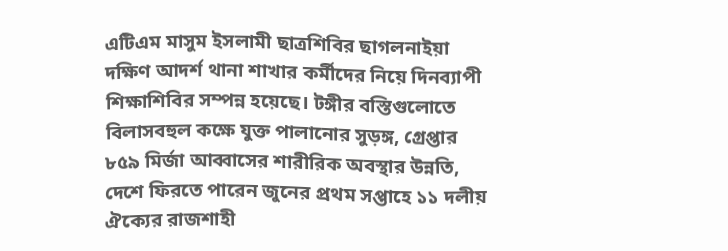এটিএম মাসুম ইসলামী ছাত্রশিবির ছাগলনাইয়া দক্ষিণ আদর্শ থানা শাখার কর্মীদের নিয়ে দিনব্যাপী শিক্ষাশিবির সম্পন্ন হয়েছে। টঙ্গীর বস্তিগুলোতে বিলাসবহুল কক্ষে যুক্ত পালানোর সুড়ঙ্গ, গ্রেপ্তার ৮৫৯ মির্জা আব্বাসের শারীরিক অবস্থার উন্নতি, দেশে ফিরতে পারেন জুনের প্রথম সপ্তাহে ১১ দলীয় ঐক্যের রাজশাহী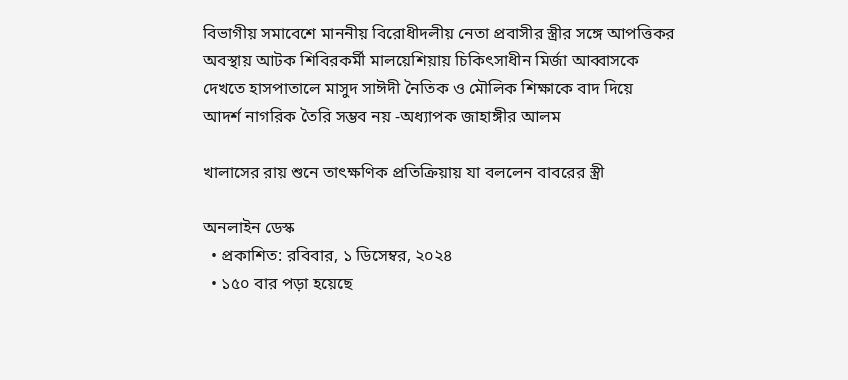বিভাগীয় সমাবেশে মাননীয় বিরোধীদলীয় নেতা প্রবাসীর স্ত্রীর সঙ্গে আপত্তিকর অবস্থায় আটক শিবিরকর্মী মালয়েশিয়ায় চিকিৎসাধীন মির্জা আব্বাসকে দেখতে হাসপাতালে মাসুদ সাঈদী নৈতিক ও মৌলিক শিক্ষাকে বাদ দিয়ে আদর্শ নাগরিক তৈরি সম্ভব নয় -অধ্যাপক জাহাঙ্গীর আলম

খালাসের রায় শুনে তাৎক্ষণিক প্রতিক্রিয়ায় যা বললেন বাবরের স্ত্রী

অনলাইন ডেস্ক
  • প্রকাশিত: রবিবার, ১ ডিসেম্বর, ২০২৪
  • ১৫০ বার পড়া হয়েছে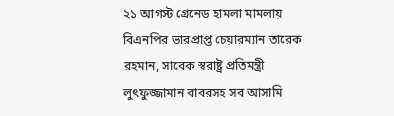২১ আগস্ট গ্রেনেড হামলা মামলায় বিএনপির ভারপ্রাপ্ত চেয়ারম্যান তারেক রহমান, সাবেক স্বরাষ্ট্র প্রতিমন্ত্রী লুৎফুজ্জামান বাবরসহ সব আসামি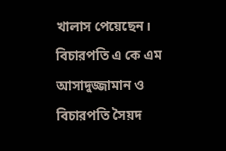খালাস পেয়েছেন। বিচারপতি এ কে এম আসাদুজ্জামান ও বিচারপতি সৈয়দ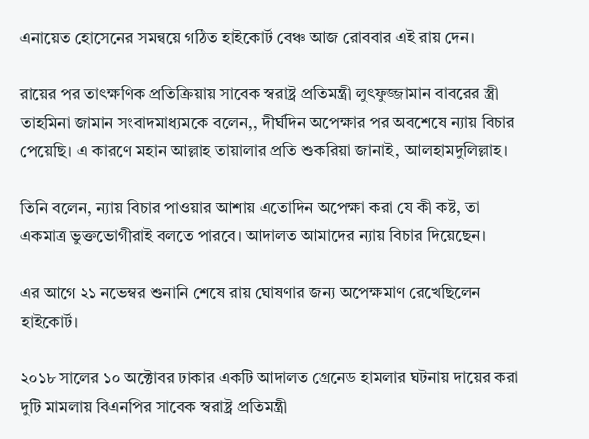এনায়েত হোসেনের সমন্বয়ে গঠিত হাইকোর্ট বেঞ্চ আজ রোববার এই রায় দেন।

রায়ের পর তাৎক্ষণিক প্রতিক্রিয়ায় সাবেক স্বরাষ্ট্র প্রতিমন্ত্রী লুৎফুজ্জামান বাবরের স্ত্রী তাহমিনা জামান সংবাদমাধ্যমকে বলেন,, দীর্ঘদিন অপেক্ষার পর অবশেষে ন্যায় বিচার পেয়েছি। এ কারণে মহান আল্লাহ তায়ালার প্রতি শুকরিয়া জানাই, আলহামদুলিল্লাহ।

তিনি বলেন, ন্যায় বিচার পাওয়ার আশায় এতোদিন অপেক্ষা করা যে কী কষ্ট, তা একমাত্র ভুক্তভোগীরাই বলতে পারবে। আদালত আমাদের ন্যায় বিচার দিয়েছেন।

এর আগে ২১ নভেম্বর শুনানি শেষে রায় ঘোষণার জন্য অপেক্ষমাণ রেখেছিলেন হাইকোর্ট।

২০১৮ সালের ১০ অক্টোবর ঢাকার একটি আদালত গ্রেনেড হামলার ঘটনায় দায়ের করা দুটি মামলায় বিএনপির সাবেক স্বরাষ্ট্র প্রতিমন্ত্রী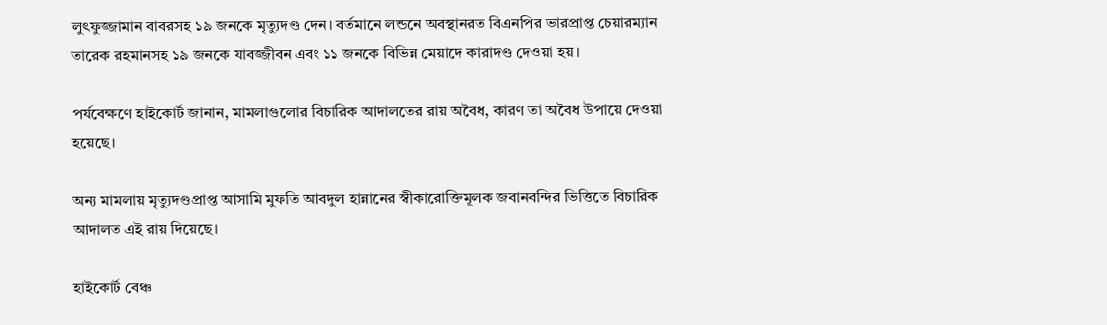লুৎফুজ্জামান বাবরসহ ১৯ জনকে মৃত্যুদণ্ড দেন। বর্তমানে লন্ডনে অবস্থানরত বিএনপির ভারপ্রাপ্ত চেয়ারম্যান তারেক রহমানসহ ১৯ জনকে যাবজ্জীবন এবং ১১ জনকে বিভিন্ন মেয়াদে কারাদণ্ড দেওয়া হয়।

পর্যবেক্ষণে হাইকোর্ট জানান, মামলাগুলোর বিচারিক আদালতের রায় অবৈধ, কারণ তা অবৈধ উপায়ে দেওয়া হয়েছে।

অন্য মামলায় মৃত্যুদণ্ডপ্রাপ্ত আসামি মুফতি আবদুল হান্নানের স্বীকারোক্তিমূলক জবানবন্দির ভিত্তিতে বিচারিক আদালত এই রায় দিয়েছে।

হাইকোর্ট বেঞ্চ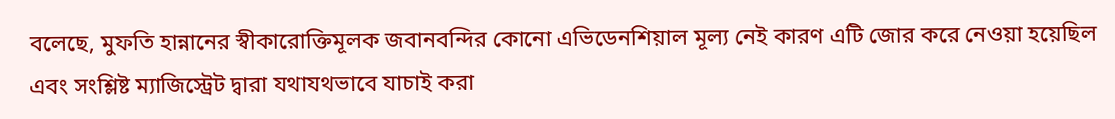বলেছে, মুফতি হান্নানের স্বীকারোক্তিমূলক জবানবন্দির কোনো এভিডেনশিয়াল মূল্য নেই কারণ এটি জোর করে নেওয়া হয়েছিল এবং সংশ্লিষ্ট ম্যাজিস্ট্রেট দ্বারা যথাযথভাবে যাচাই করা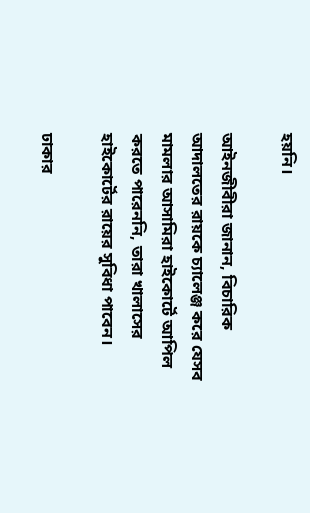হয়নি।

আইনজীবীরা জানান, বিচারিক আদালতের রায়কে চ্যালেঞ্জ করে যেসব মামলার আসামিরা হাইকোর্টে আপিল করতে পারেননি, তারা খালাসের হাইকোর্টের রায়ের সুবিধা পাবেন।

ঢাকার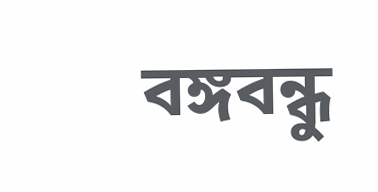বঙ্গবন্ধু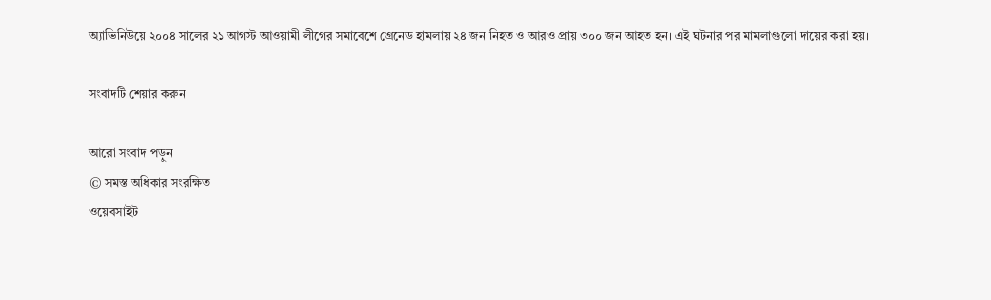অ্যাভিনিউয়ে ২০০৪ সালের ২১ আগস্ট আওয়ামী লীগের সমাবেশে গ্রেনেড হামলায় ২৪ জন নিহত ও আরও প্রায় ৩০০ জন আহত হন। এই ঘটনার পর মামলাগুলো দায়ের করা হয়।

সংবাদটি শেয়ার করুন

আরো সংবাদ পড়ুন
© সমস্ত অধিকার সংরক্ষিত
ওয়েবসাইট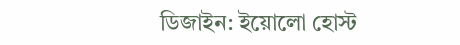ডিজাইন: ইয়োলো হোস্ট